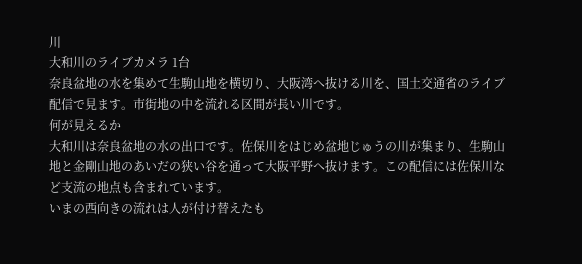川
大和川のライブカメラ 1台
奈良盆地の水を集めて生駒山地を横切り、大阪湾へ抜ける川を、国土交通省のライブ配信で見ます。市街地の中を流れる区間が長い川です。
何が見えるか
大和川は奈良盆地の水の出口です。佐保川をはじめ盆地じゅうの川が集まり、生駒山地と金剛山地のあいだの狭い谷を通って大阪平野へ抜けます。この配信には佐保川など支流の地点も含まれています。
いまの西向きの流れは人が付け替えたも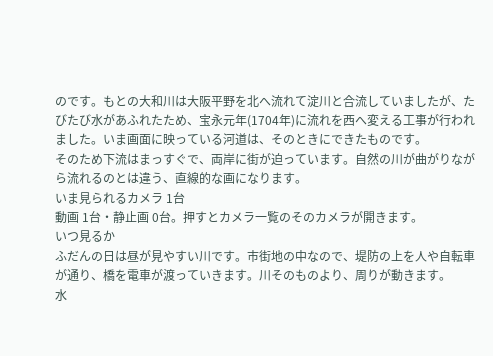のです。もとの大和川は大阪平野を北へ流れて淀川と合流していましたが、たびたび水があふれたため、宝永元年(1704年)に流れを西へ変える工事が行われました。いま画面に映っている河道は、そのときにできたものです。
そのため下流はまっすぐで、両岸に街が迫っています。自然の川が曲がりながら流れるのとは違う、直線的な画になります。
いま見られるカメラ 1台
動画 1台・静止画 0台。押すとカメラ一覧のそのカメラが開きます。
いつ見るか
ふだんの日は昼が見やすい川です。市街地の中なので、堤防の上を人や自転車が通り、橋を電車が渡っていきます。川そのものより、周りが動きます。
水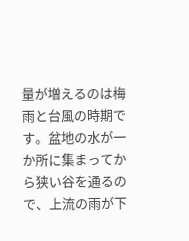量が増えるのは梅雨と台風の時期です。盆地の水が一か所に集まってから狭い谷を通るので、上流の雨が下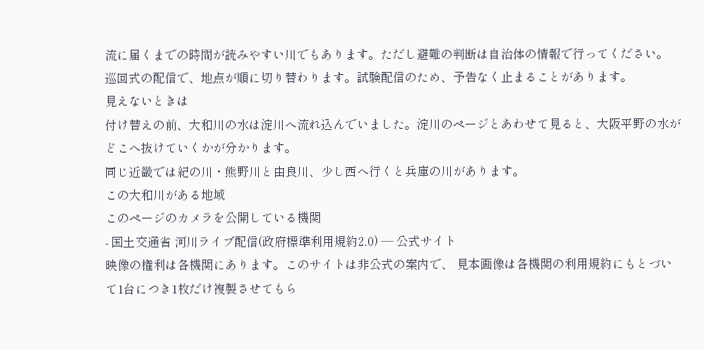流に届くまでの時間が読みやすい川でもあります。ただし避難の判断は自治体の情報で行ってください。
巡回式の配信で、地点が順に切り替わります。試験配信のため、予告なく止まることがあります。
見えないときは
付け替えの前、大和川の水は淀川へ流れ込んでいました。淀川のページとあわせて見ると、大阪平野の水がどこへ抜けていくかが分かります。
同じ近畿では紀の川・熊野川と由良川、少し西へ行くと兵庫の川があります。
この大和川がある地域
このページのカメラを公開している機関
- 国土交通省 河川ライブ配信(政府標準利用規約2.0) — 公式サイト
映像の権利は各機関にあります。このサイトは非公式の案内で、 見本画像は各機関の利用規約にもとづいて1台につき1枚だけ複製させてもら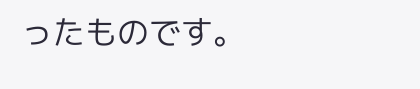ったものです。